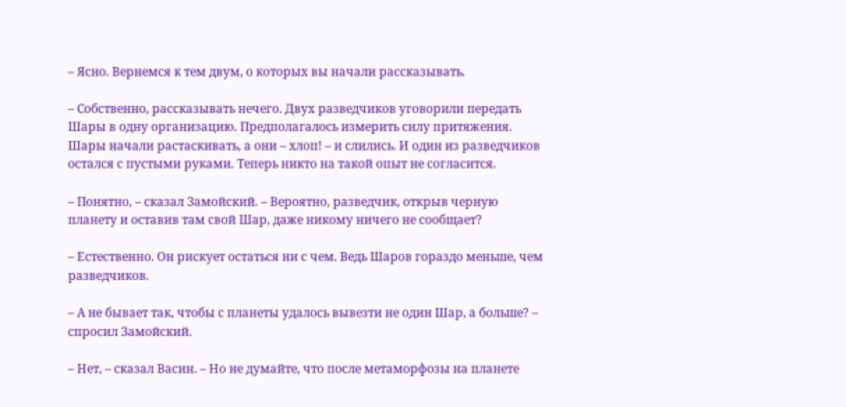– Ясно. Вернемся к тем двум, о которых вы начали рассказывать.

– Собственно, рассказывать нечего. Двух разведчиков уговорили передать Шары в одну организацию. Предполагалось измерить силу притяжения. Шары начали растаскивать, а они – хлоп! – и слились. И один из разведчиков остался с пустыми руками. Теперь никто на такой опыт не согласится.

– Понятно, – сказал Замойский. – Вероятно, разведчик, открыв черную планету и оставив там свой Шар, даже никому ничего не сообщает?

– Естественно. Он рискует остаться ни с чем. Ведь Шаров гораздо меньше, чем разведчиков.

– А не бывает так, чтобы с планеты удалось вывезти не один Шар, а больше? – спросил Замойский.

– Нет, – сказал Васин. – Но не думайте, что после метаморфозы на планете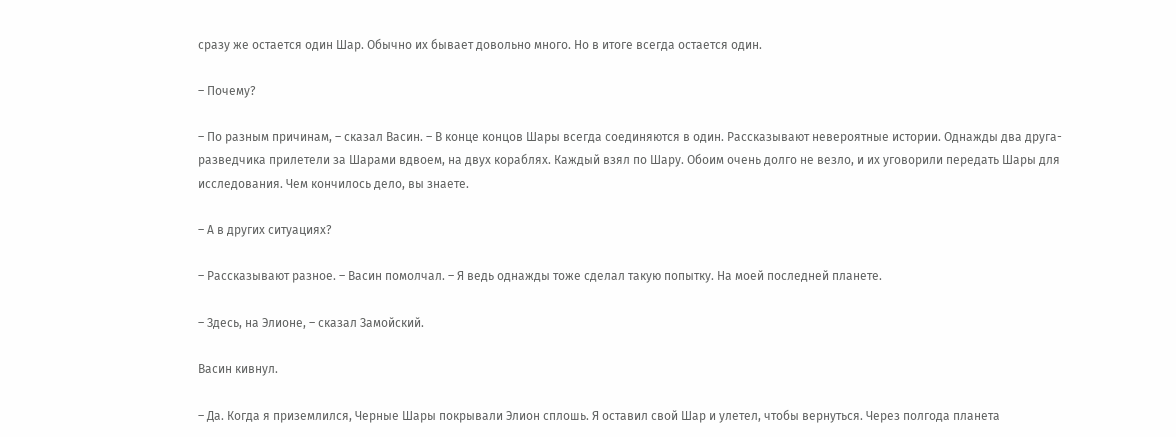сразу же остается один Шар. Обычно их бывает довольно много. Но в итоге всегда остается один.

– Почему?

– По разным причинам, – сказал Васин. – В конце концов Шары всегда соединяются в один. Рассказывают невероятные истории. Однажды два друга-разведчика прилетели за Шарами вдвоем, на двух кораблях. Каждый взял по Шару. Обоим очень долго не везло, и их уговорили передать Шары для исследования. Чем кончилось дело, вы знаете.

– А в других ситуациях?

– Рассказывают разное. – Васин помолчал. – Я ведь однажды тоже сделал такую попытку. На моей последней планете.

– Здесь, на Элионе, – сказал Замойский.

Васин кивнул.

– Да. Когда я приземлился, Черные Шары покрывали Элион сплошь. Я оставил свой Шар и улетел, чтобы вернуться. Через полгода планета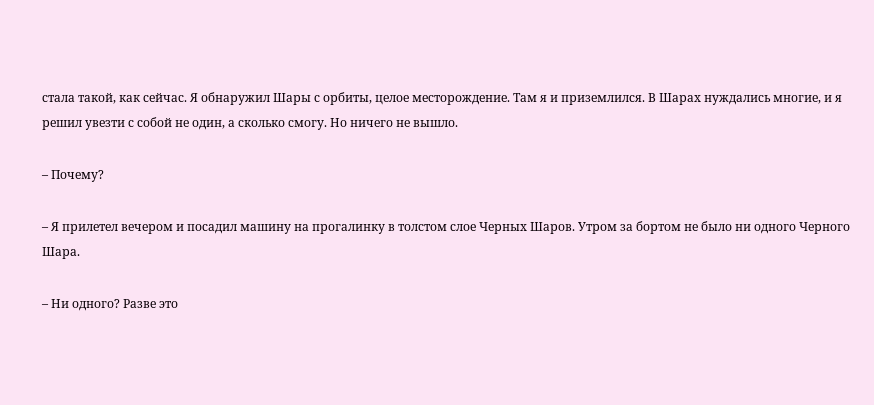стала такой, как сейчас. Я обнаружил Шары с орбиты, целое месторождение. Там я и приземлился. В Шарах нуждались многие, и я решил увезти с собой не один, а сколько смогу. Но ничего не вышло.

– Почему?

– Я прилетел вечером и посадил машину на прогалинку в толстом слое Черных Шаров. Утром за бортом не было ни одного Черного Шара.

– Ни одного? Разве это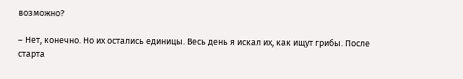возможно?

– Нет, конечно. Но их остались единицы. Весь день я искал их, как ищут грибы. После старта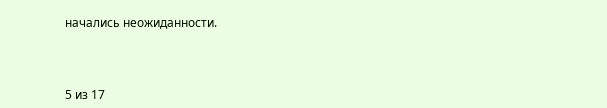начались неожиданности.



5 из 17